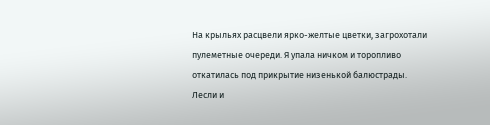На крыльях расцвели ярко-желтые цветки, загрохотали пулеметные очереди. Я упала ничком и торопливо откатилась под прикрытие низенькой балюстрады. Лесли и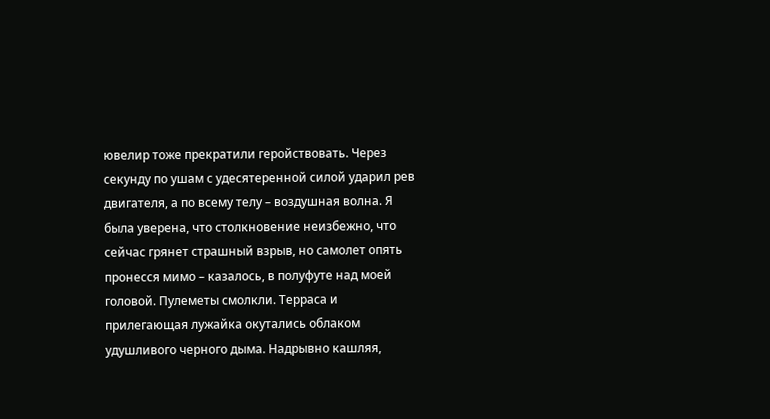ювелир тоже прекратили геройствовать. Через секунду по ушам с удесятеренной силой ударил рев двигателя, а по всему телу – воздушная волна. Я была уверена, что столкновение неизбежно, что сейчас грянет страшный взрыв, но самолет опять пронесся мимо – казалось, в полуфуте над моей головой. Пулеметы смолкли. Терраса и прилегающая лужайка окутались облаком удушливого черного дыма. Надрывно кашляя,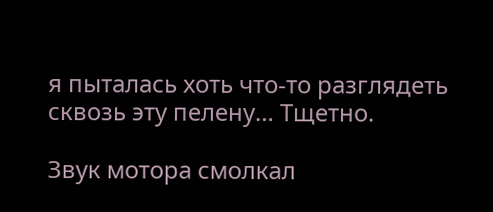я пыталась хоть что-то разглядеть сквозь эту пелену… Тщетно.

Звук мотора смолкал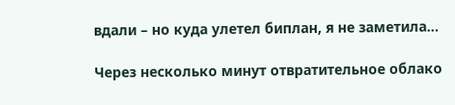вдали – но куда улетел биплан, я не заметила…

Через несколько минут отвратительное облако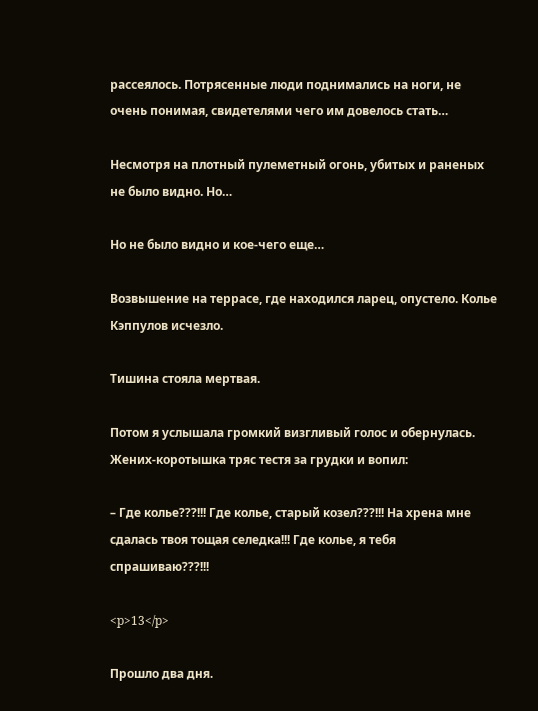рассеялось. Потрясенные люди поднимались на ноги, не очень понимая, свидетелями чего им довелось стать…

Несмотря на плотный пулеметный огонь, убитых и раненых не было видно. Но…

Но не было видно и кое-чего еще…

Возвышение на террасе, где находился ларец, опустело. Колье Кэппулов исчезло.

Тишина стояла мертвая.

Потом я услышала громкий визгливый голос и обернулась. Жених-коротышка тряс тестя за грудки и вопил:

– Где колье???!!! Где колье, старый козел???!!! На хрена мне сдалась твоя тощая селедка!!! Где колье, я тебя спрашиваю???!!!

<p>13</p>

Прошло два дня.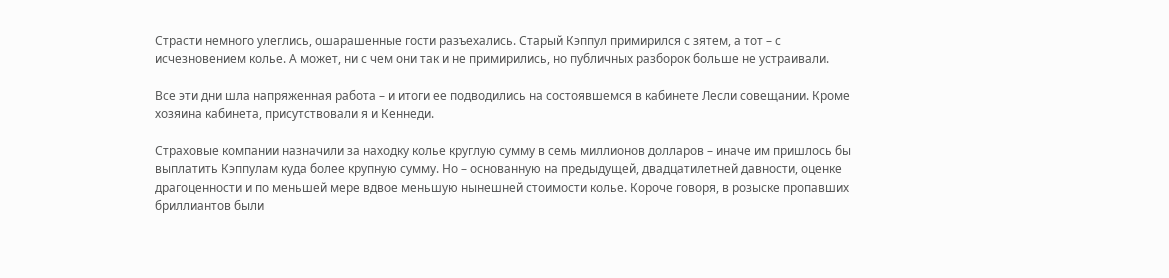Страсти немного улеглись, ошарашенные гости разъехались. Старый Кэппул примирился с зятем, а тот – с исчезновением колье. А может, ни с чем они так и не примирились, но публичных разборок больше не устраивали.

Все эти дни шла напряженная работа – и итоги ее подводились на состоявшемся в кабинете Лесли совещании. Кроме хозяина кабинета, присутствовали я и Кеннеди.

Страховые компании назначили за находку колье круглую сумму в семь миллионов долларов – иначе им пришлось бы выплатить Кэппулам куда более крупную сумму. Но – основанную на предыдущей, двадцатилетней давности, оценке драгоценности и по меньшей мере вдвое меньшую нынешней стоимости колье. Короче говоря, в розыске пропавших бриллиантов были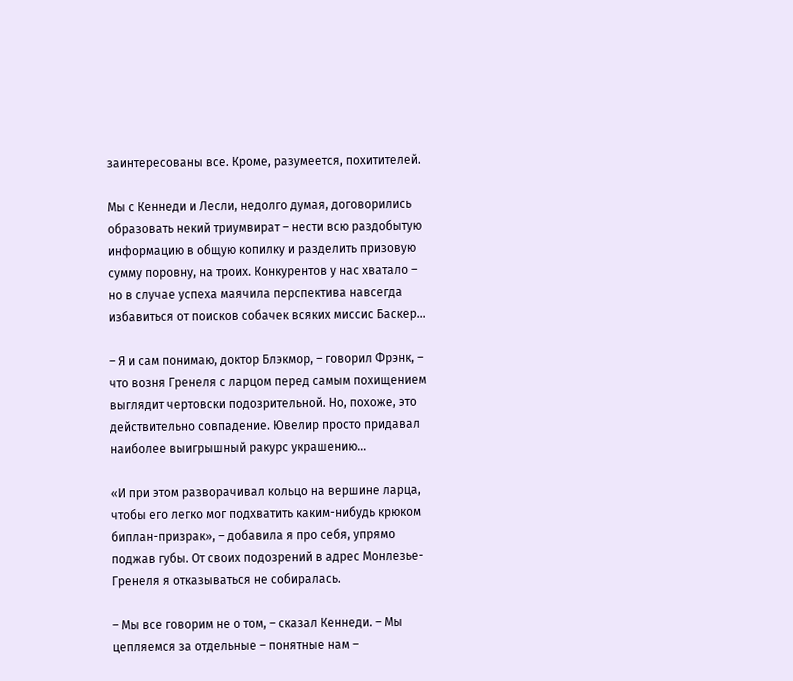заинтересованы все. Кроме, разумеется, похитителей.

Мы с Кеннеди и Лесли, недолго думая, договорились образовать некий триумвират – нести всю раздобытую информацию в общую копилку и разделить призовую сумму поровну, на троих. Конкурентов у нас хватало – но в случае успеха маячила перспектива навсегда избавиться от поисков собачек всяких миссис Баскер…

– Я и сам понимаю, доктор Блэкмор, – говорил Фрэнк, – что возня Гренеля с ларцом перед самым похищением выглядит чертовски подозрительной. Но, похоже, это действительно совпадение. Ювелир просто придавал наиболее выигрышный ракурс украшению…

«И при этом разворачивал кольцо на вершине ларца, чтобы его легко мог подхватить каким-нибудь крюком биплан-призрак», – добавила я про себя, упрямо поджав губы. От своих подозрений в адрес Монлезье-Гренеля я отказываться не собиралась.

– Мы все говорим не о том, – сказал Кеннеди. – Мы цепляемся за отдельные – понятные нам –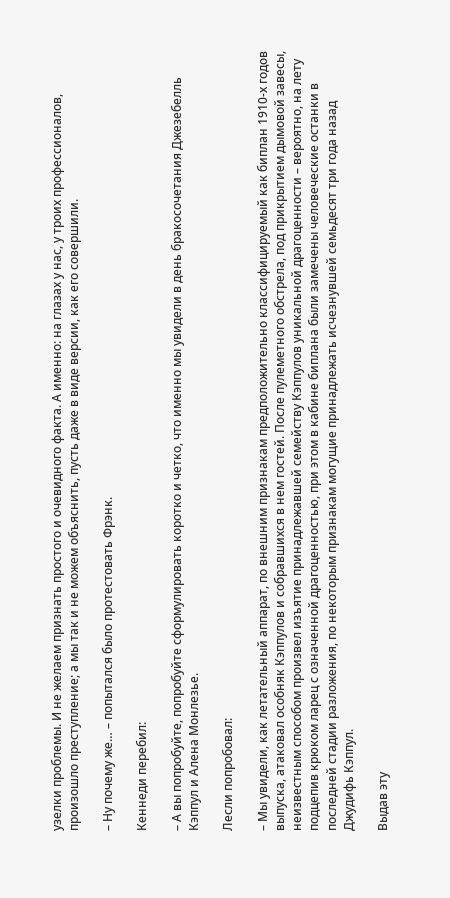узелки проблемы. И не желаем признать простого и очевидного факта. А именно: на глазах у нас, у троих профессионалов, произошло преступление; а мы так и не можем объяснить, пусть даже в виде версии, как его совершили.

– Ну почему же… – попытался было протестовать Фрэнк.

Кеннеди перебил:

– А вы попробуйте, попробуйте сформулировать коротко и четко, что именно мы увидели в день бракосочетания Джезебелль Кэппул и Алена Монлезье.

Лесли попробовал:

– Мы увидели, как летательный аппарат, по внешним признакам предположительно классифицируемый как биплан 1910-х годов выпуска, атаковал особняк Кэппулов и собравшихся в нем гостей. После пулеметного обстрела, под прикрытием дымовой завесы, неизвестным способом произвел изъятие принадлежавшей семейству Кэппулов уникальной драгоценности – вероятно, на лету подцепив крюком ларец с означенной драгоценностью, при этом в кабине биплана были замечены человеческие останки в последней стадии разложения, по некоторым признакам могущие принадлежать исчезнувшей семьдесят три года назад Джудифь Кэппул.

Выдав эту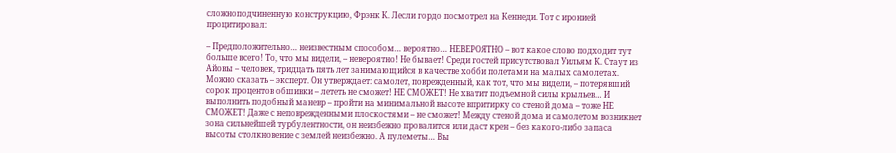сложноподчиненную конструкцию, Фрэнк К. Лесли гордо посмотрел на Кеннеди. Тот с иронией процитировал:

– Предположительно… неизвестным способом… вероятно… НЕВЕРОЯТНО – вот какое слово подходит тут больше всего! То, что мы видели, – невероятно! Не бывает! Среди гостей присутствовал Уильям К. Стаут из Айовы – человек, тридцать пять лет занимающийся в качестве хобби полетами на малых самолетах. Можно сказать – эксперт. Он утверждает: самолет, поврежденный, как тот, что мы видели, – потерявший сорок процентов обшивки – лететь не сможет! НЕ СМОЖЕТ! Не хватит подъемной силы крыльев… И выполнить подобный маневр – пройти на минимальной высоте впритирку со стеной дома – тоже НЕ СМОЖЕТ! Даже с неповрежденными плоскостями – не сможет! Между стеной дома и самолетом возникнет зона сильнейшей турбулентности, он неизбежно провалится или даст крен – без какого-либо запаса высоты столкновение с землей неизбежно. А пулеметы… Вы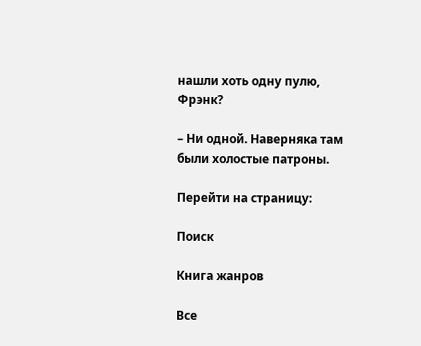нашли хоть одну пулю, Фрэнк?

– Ни одной. Наверняка там были холостые патроны.

Перейти на страницу:

Поиск

Книга жанров

Все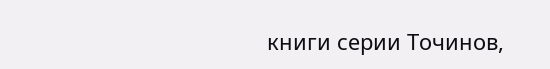книги серии Точинов,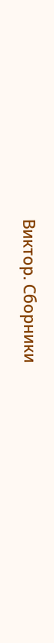Виктор. Сборники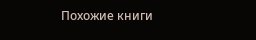Похожие книги